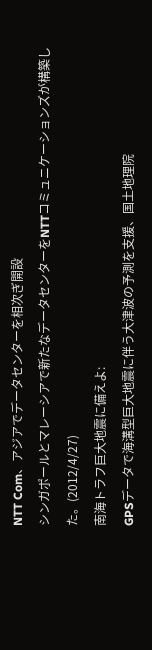NTT Com、アジアでデータセンターを相次ぎ開設
シンガポールとマレーシアで新たなデータセンターをNTTコミュニケーションズが構築した。(2012/4/27)
南海トラフ巨大地震に備えよ:
GPSデータで海溝型巨大地震に伴う大津波の予測を支援、国土地理院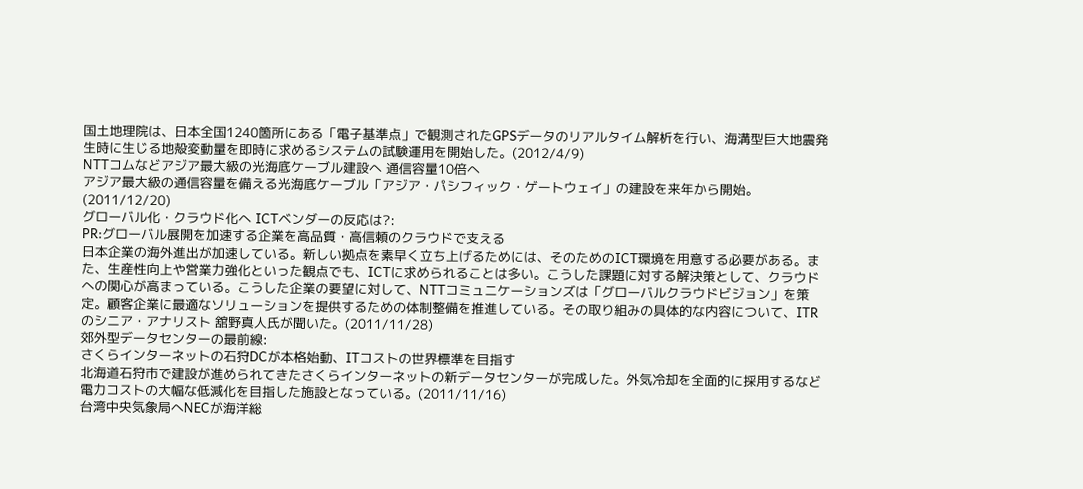国土地理院は、日本全国1240箇所にある「電子基準点」で観測されたGPSデータのリアルタイム解析を行い、海溝型巨大地震発生時に生じる地殻変動量を即時に求めるシステムの試験運用を開始した。(2012/4/9)
NTTコムなどアジア最大級の光海底ケーブル建設へ 通信容量10倍へ
アジア最大級の通信容量を備える光海底ケーブル「アジア・パシフィック・ゲートウェイ」の建設を来年から開始。(2011/12/20)
グローバル化・クラウド化へ ICTベンダーの反応は?:
PR:グローバル展開を加速する企業を高品質・高信頼のクラウドで支える
日本企業の海外進出が加速している。新しい拠点を素早く立ち上げるためには、そのためのICT環境を用意する必要がある。また、生産性向上や営業力強化といった観点でも、ICTに求められることは多い。こうした課題に対する解決策として、クラウドへの関心が高まっている。こうした企業の要望に対して、NTTコミュニケーションズは「グローバルクラウドビジョン」を策定。顧客企業に最適なソリューションを提供するための体制整備を推進している。その取り組みの具体的な内容について、ITRのシニア・アナリスト 舘野真人氏が聞いた。(2011/11/28)
郊外型データセンターの最前線:
さくらインターネットの石狩DCが本格始動、ITコストの世界標準を目指す
北海道石狩市で建設が進められてきたさくらインターネットの新データセンターが完成した。外気冷却を全面的に採用するなど電力コストの大幅な低減化を目指した施設となっている。(2011/11/16)
台湾中央気象局へNECが海洋総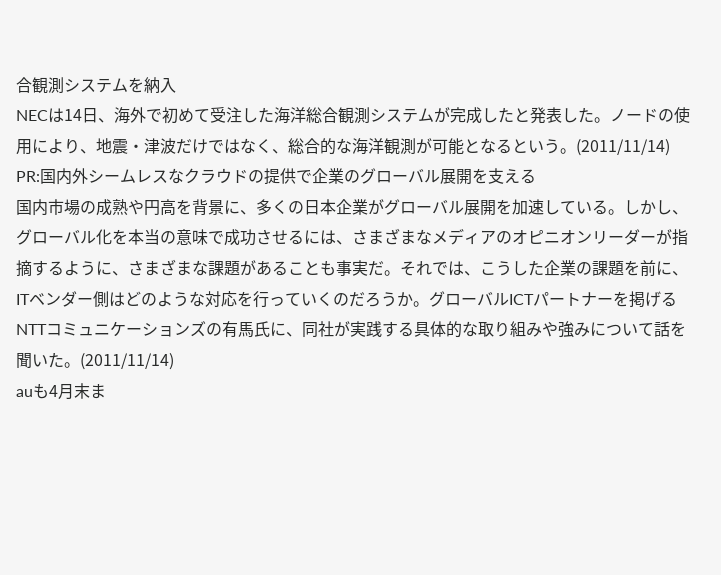合観測システムを納入
NECは14日、海外で初めて受注した海洋総合観測システムが完成したと発表した。ノードの使用により、地震・津波だけではなく、総合的な海洋観測が可能となるという。(2011/11/14)
PR:国内外シームレスなクラウドの提供で企業のグローバル展開を支える
国内市場の成熟や円高を背景に、多くの日本企業がグローバル展開を加速している。しかし、グローバル化を本当の意味で成功させるには、さまざまなメディアのオピニオンリーダーが指摘するように、さまざまな課題があることも事実だ。それでは、こうした企業の課題を前に、ITベンダー側はどのような対応を行っていくのだろうか。グローバルICTパートナーを掲げるNTTコミュニケーションズの有馬氏に、同社が実践する具体的な取り組みや強みについて話を聞いた。(2011/11/14)
auも4月末ま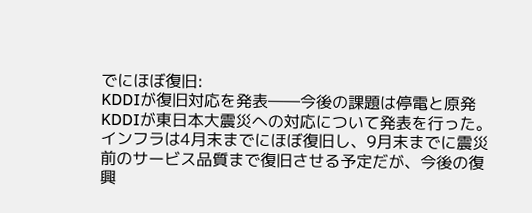でにほぼ復旧:
KDDIが復旧対応を発表――今後の課題は停電と原発
KDDIが東日本大震災への対応について発表を行った。インフラは4月末までにほぼ復旧し、9月末までに震災前のサービス品質まで復旧させる予定だが、今後の復興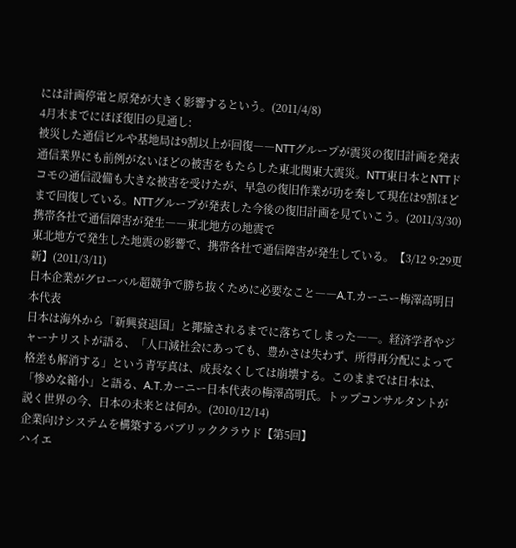には計画停電と原発が大きく影響するという。(2011/4/8)
4月末までにほぼ復旧の見通し:
被災した通信ビルや基地局は9割以上が回復――NTTグループが震災の復旧計画を発表
通信業界にも前例がないほどの被害をもたらした東北関東大震災。NTT東日本とNTTドコモの通信設備も大きな被害を受けたが、早急の復旧作業が功を奏して現在は9割ほどまで回復している。NTTグループが発表した今後の復旧計画を見ていこう。(2011/3/30)
携帯各社で通信障害が発生――東北地方の地震で
東北地方で発生した地震の影響で、携帯各社で通信障害が発生している。【3/12 9:29更新】(2011/3/11)
日本企業がグローバル超競争で勝ち抜くために必要なこと――A.T.カーニー梅澤高明日本代表
日本は海外から「新興衰退国」と揶揄されるまでに落ちてしまった――。経済学者やジャーナリストが語る、「人口減社会にあっても、豊かさは失わず、所得再分配によって格差も解消する」という青写真は、成長なくしては崩壊する。このままでは日本は、「惨めな縮小」と語る、A.T.カーニー日本代表の梅澤高明氏。トップコンサルタントが説く世界の今、日本の未来とは何か。(2010/12/14)
企業向けシステムを構築するパブリッククラウド【第5回】
ハイエ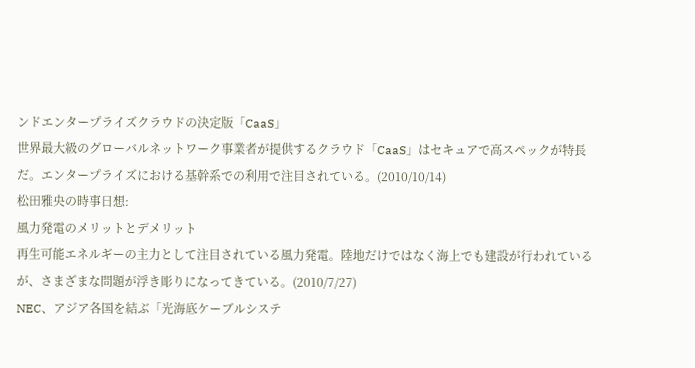ンドエンタープライズクラウドの決定版「CaaS」
世界最大級のグローバルネットワーク事業者が提供するクラウド「CaaS」はセキュアで高スペックが特長だ。エンタープライズにおける基幹系での利用で注目されている。(2010/10/14)
松田雅央の時事日想:
風力発電のメリットとデメリット
再生可能エネルギーの主力として注目されている風力発電。陸地だけではなく海上でも建設が行われているが、さまざまな問題が浮き彫りになってきている。(2010/7/27)
NEC、アジア各国を結ぶ「光海底ケーブルシステ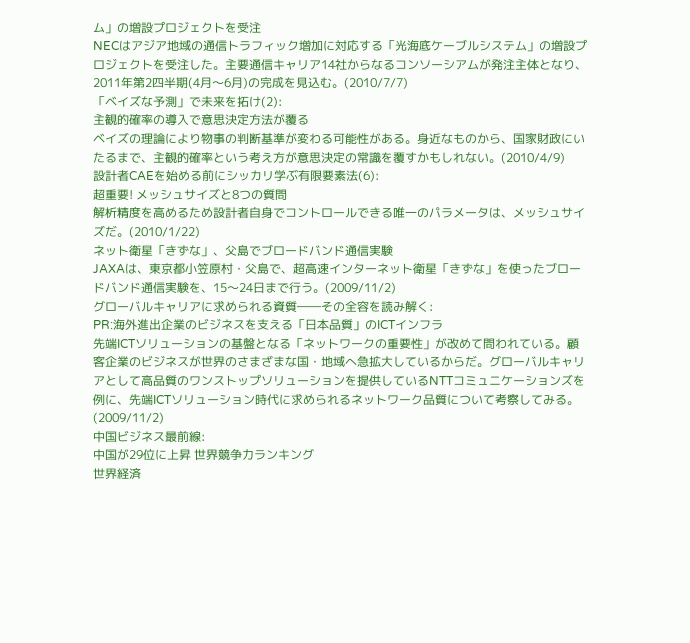ム」の増設プロジェクトを受注
NECはアジア地域の通信トラフィック増加に対応する「光海底ケーブルシステム」の増設プロジェクトを受注した。主要通信キャリア14社からなるコンソーシアムが発注主体となり、2011年第2四半期(4月〜6月)の完成を見込む。(2010/7/7)
「ベイズな予測」で未来を拓け(2):
主観的確率の導入で意思決定方法が覆る
ベイズの理論により物事の判断基準が変わる可能性がある。身近なものから、国家財政にいたるまで、主観的確率という考え方が意思決定の常識を覆すかもしれない。(2010/4/9)
設計者CAEを始める前にシッカリ学ぶ有限要素法(6):
超重要! メッシュサイズと8つの質問
解析精度を高めるため設計者自身でコントロールできる唯一のパラメータは、メッシュサイズだ。(2010/1/22)
ネット衛星「きずな」、父島でブロードバンド通信実験
JAXAは、東京都小笠原村・父島で、超高速インターネット衛星「きずな」を使ったブロードバンド通信実験を、15〜24日まで行う。(2009/11/2)
グローバルキャリアに求められる資質――その全容を読み解く:
PR:海外進出企業のビジネスを支える「日本品質」のICTインフラ
先端ICTソリューションの基盤となる「ネットワークの重要性」が改めて問われている。顧客企業のビジネスが世界のさまざまな国・地域へ急拡大しているからだ。グローバルキャリアとして高品質のワンストップソリューションを提供しているNTTコミュニケーションズを例に、先端ICTソリューション時代に求められるネットワーク品質について考察してみる。(2009/11/2)
中国ビジネス最前線:
中国が29位に上昇 世界競争力ランキング
世界経済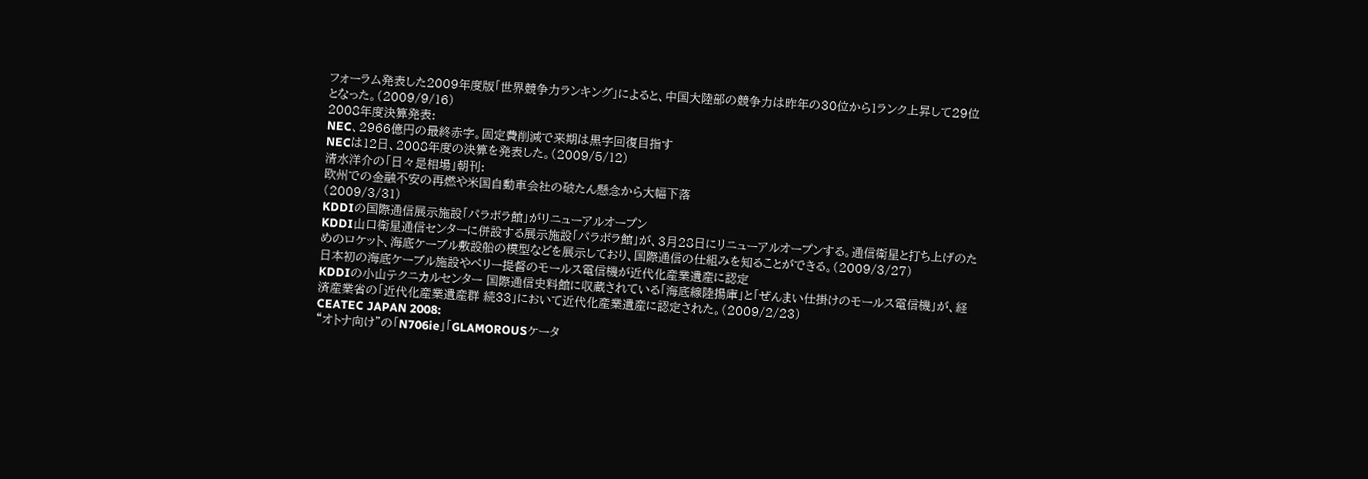フォーラム発表した2009年度版「世界競争力ランキング」によると、中国大陸部の競争力は昨年の30位から1ランク上昇して29位となった。(2009/9/16)
2008年度決算発表:
NEC、2966億円の最終赤字。固定費削減で来期は黒字回復目指す
NECは12日、2008年度の決算を発表した。(2009/5/12)
清水洋介の「日々是相場」朝刊:
欧州での金融不安の再燃や米国自動車会社の破たん懸念から大幅下落
(2009/3/31)
KDDIの国際通信展示施設「パラボラ館」がリニューアルオープン
KDDI山口衛星通信センターに併設する展示施設「パラボラ館」が、3月28日にリニューアルオープンする。通信衛星と打ち上げのためのロケット、海底ケーブル敷設船の模型などを展示しており、国際通信の仕組みを知ることができる。(2009/3/27)
日本初の海底ケーブル施設やペリー提督のモールス電信機が近代化産業遺産に認定
KDDIの小山テクニカルセンター 国際通信史料館に収蔵されている「海底線陸揚庫」と「ぜんまい仕掛けのモールス電信機」が、経済産業省の「近代化産業遺産群 続33」において近代化産業遺産に認定された。(2009/2/23)
CEATEC JAPAN 2008:
“オトナ向け”の「N706ie」「GLAMOROUSケータ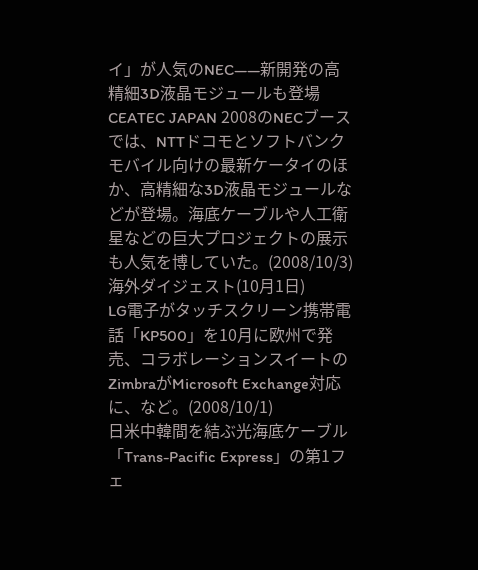イ」が人気のNEC――新開発の高精細3D液晶モジュールも登場
CEATEC JAPAN 2008のNECブースでは、NTTドコモとソフトバンクモバイル向けの最新ケータイのほか、高精細な3D液晶モジュールなどが登場。海底ケーブルや人工衛星などの巨大プロジェクトの展示も人気を博していた。(2008/10/3)
海外ダイジェスト(10月1日)
LG電子がタッチスクリーン携帯電話「KP500」を10月に欧州で発売、コラボレーションスイートのZimbraがMicrosoft Exchange対応に、など。(2008/10/1)
日米中韓間を結ぶ光海底ケーブル「Trans-Pacific Express」の第1フェ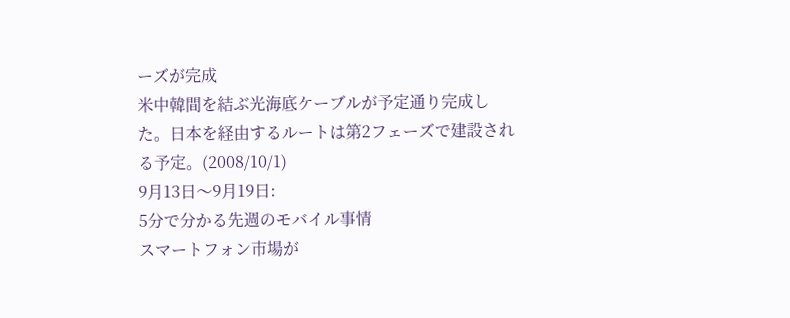ーズが完成
米中韓間を結ぶ光海底ケーブルが予定通り完成した。日本を経由するルートは第2フェーズで建設される予定。(2008/10/1)
9月13日〜9月19日:
5分で分かる先週のモバイル事情
スマートフォン市場が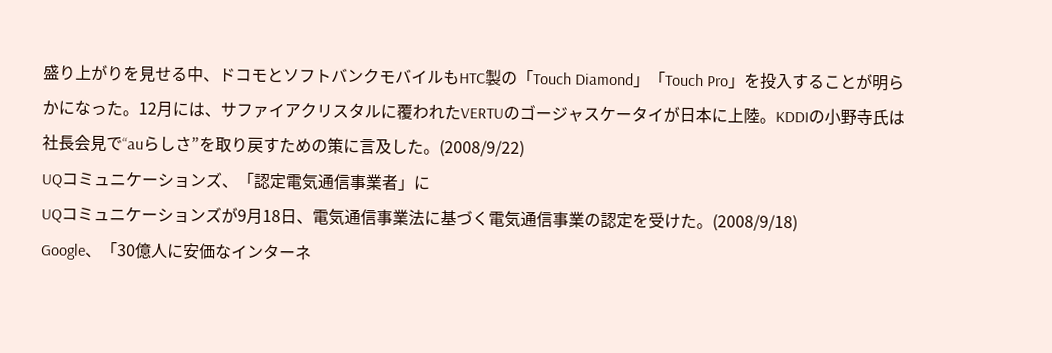盛り上がりを見せる中、ドコモとソフトバンクモバイルもHTC製の「Touch Diamond」「Touch Pro」を投入することが明らかになった。12月には、サファイアクリスタルに覆われたVERTUのゴージャスケータイが日本に上陸。KDDIの小野寺氏は社長会見で“auらしさ”を取り戻すための策に言及した。(2008/9/22)
UQコミュニケーションズ、「認定電気通信事業者」に
UQコミュニケーションズが9月18日、電気通信事業法に基づく電気通信事業の認定を受けた。(2008/9/18)
Google、「30億人に安価なインターネ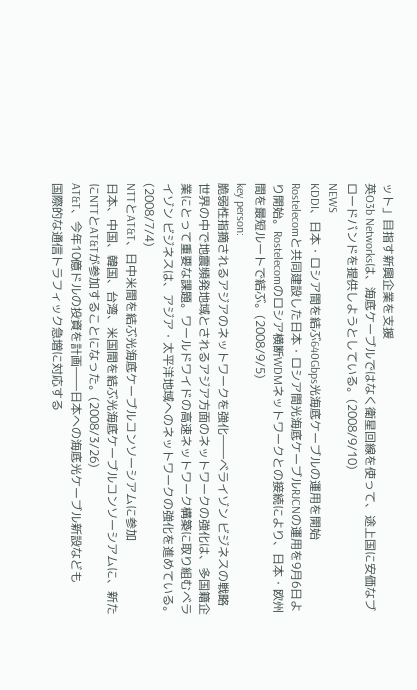ット」目指す新興企業を支援
英O3b Networksは、海底ケーブルではなく衛星回線を使って、途上国に安価なブロードバンドを提供しようとしている。(2008/9/10)
NEWS
KDDI、日本・ロシア間を結ぶ640Gbps光海底ケーブルの運用を開始
Rostelecomと共同建設した日本・ロシア間光海底ケーブルRJCNの運用を9月6日より開始。Rostelecomのロシア横断WDMネットワークとの接続により、日本・欧州間を最短ルートで結ぶ。(2008/9/5)
key person:
脆弱性指摘されるアジアのネットワークを強化――ベライゾン ビジネスの戦略
世界の中で地震頻発地域とされるアジア方面のネットワークの強化は、多国籍企業にとって重要な課題。ワールドワイドの高速ネットワーク構築に取り組むベライゾン ビジネスは、アジア・太平洋地域へのネットワークの強化を進めている。(2008/7/4)
NTTとAT&T、日中米間を結ぶ光海底ケーブルコンソーシアムに参加
日本、中国、韓国、台湾、米国間を結ぶ光海底ケーブルコンソーシアムに、新たにNTTとAT&Tが参加することになった。(2008/3/26)
AT&T、今年10億ドルの投資を計画――日本への海底光ケーブル新設なども
国際的な通信トラフィック急増に対応する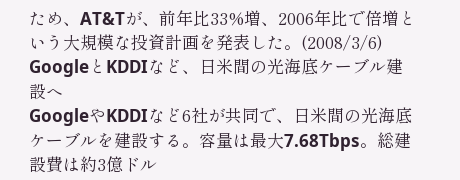ため、AT&Tが、前年比33%増、2006年比で倍増という大規模な投資計画を発表した。(2008/3/6)
GoogleとKDDIなど、日米間の光海底ケーブル建設へ
GoogleやKDDIなど6社が共同で、日米間の光海底ケーブルを建設する。容量は最大7.68Tbps。総建設費は約3億ドル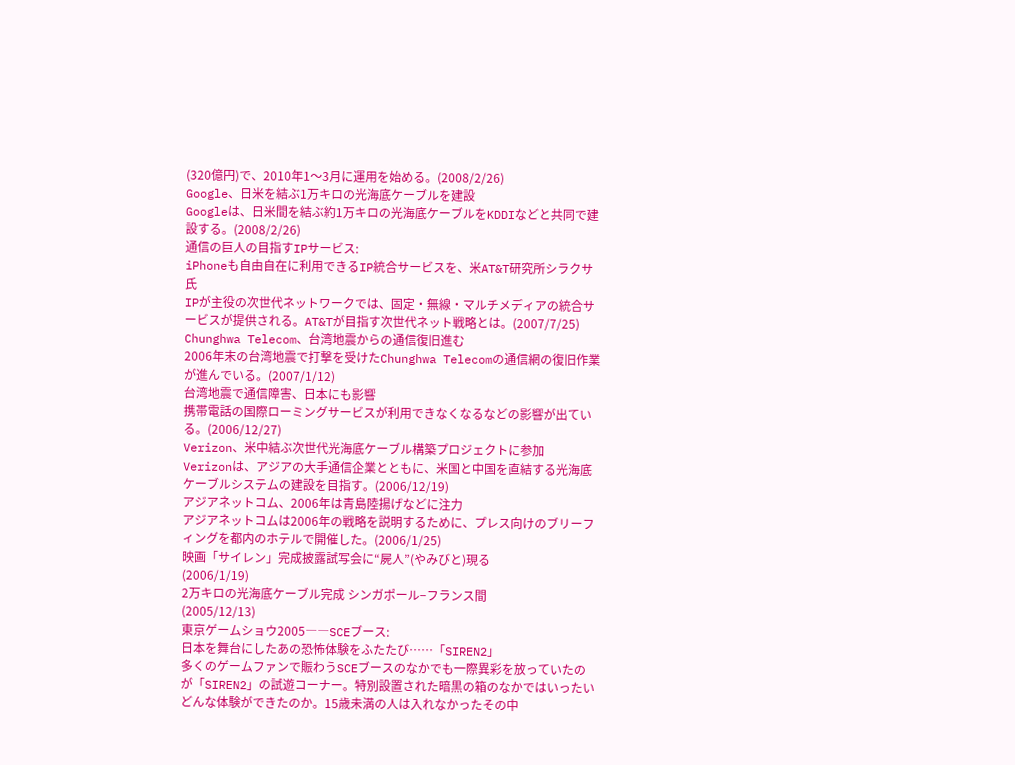(320億円)で、2010年1〜3月に運用を始める。(2008/2/26)
Google、日米を結ぶ1万キロの光海底ケーブルを建設
Googleは、日米間を結ぶ約1万キロの光海底ケーブルをKDDIなどと共同で建設する。(2008/2/26)
通信の巨人の目指すIPサービス:
iPhoneも自由自在に利用できるIP統合サービスを、米AT&T研究所シラクサ氏
IPが主役の次世代ネットワークでは、固定・無線・マルチメディアの統合サービスが提供される。AT&Tが目指す次世代ネット戦略とは。(2007/7/25)
Chunghwa Telecom、台湾地震からの通信復旧進む
2006年末の台湾地震で打撃を受けたChunghwa Telecomの通信網の復旧作業が進んでいる。(2007/1/12)
台湾地震で通信障害、日本にも影響
携帯電話の国際ローミングサービスが利用できなくなるなどの影響が出ている。(2006/12/27)
Verizon、米中結ぶ次世代光海底ケーブル構築プロジェクトに参加
Verizonは、アジアの大手通信企業とともに、米国と中国を直結する光海底ケーブルシステムの建設を目指す。(2006/12/19)
アジアネットコム、2006年は青島陸揚げなどに注力
アジアネットコムは2006年の戦略を説明するために、プレス向けのブリーフィングを都内のホテルで開催した。(2006/1/25)
映画「サイレン」完成披露試写会に“屍人”(やみびと)現る
(2006/1/19)
2万キロの光海底ケーブル完成 シンガポール−フランス間
(2005/12/13)
東京ゲームショウ2005――SCEブース:
日本を舞台にしたあの恐怖体験をふたたび……「SIREN2」
多くのゲームファンで賑わうSCEブースのなかでも一際異彩を放っていたのが「SIREN2」の試遊コーナー。特別設置された暗黒の箱のなかではいったいどんな体験ができたのか。15歳未満の人は入れなかったその中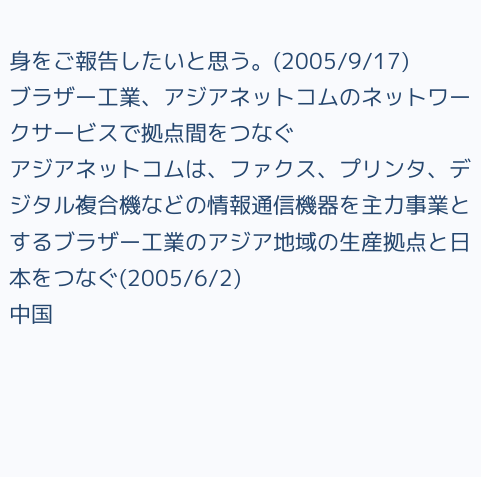身をご報告したいと思う。(2005/9/17)
ブラザー工業、アジアネットコムのネットワークサービスで拠点間をつなぐ
アジアネットコムは、ファクス、プリンタ、デジタル複合機などの情報通信機器を主力事業とするブラザー工業のアジア地域の生産拠点と日本をつなぐ(2005/6/2)
中国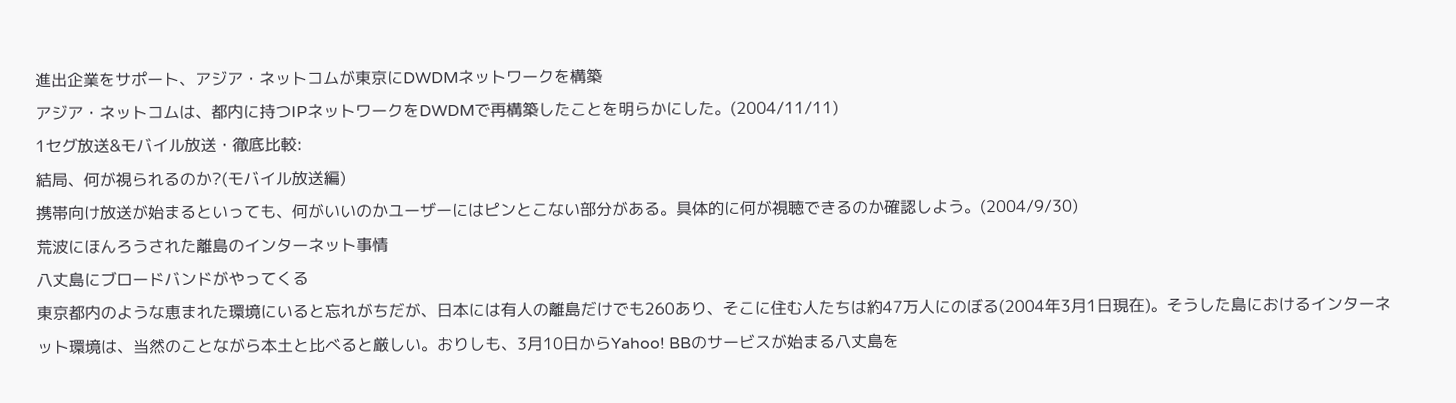進出企業をサポート、アジア・ネットコムが東京にDWDMネットワークを構築
アジア・ネットコムは、都内に持つIPネットワークをDWDMで再構築したことを明らかにした。(2004/11/11)
1セグ放送&モバイル放送・徹底比較:
結局、何が視られるのか?(モバイル放送編)
携帯向け放送が始まるといっても、何がいいのかユーザーにはピンとこない部分がある。具体的に何が視聴できるのか確認しよう。(2004/9/30)
荒波にほんろうされた離島のインターネット事情
八丈島にブロードバンドがやってくる
東京都内のような恵まれた環境にいると忘れがちだが、日本には有人の離島だけでも260あり、そこに住む人たちは約47万人にのぼる(2004年3月1日現在)。そうした島におけるインターネット環境は、当然のことながら本土と比べると厳しい。おりしも、3月10日からYahoo! BBのサービスが始まる八丈島を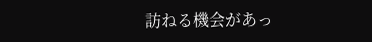訪ねる機会があっ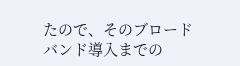たので、そのブロードバンド導入までの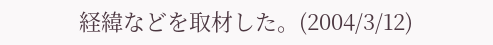経緯などを取材した。(2004/3/12)